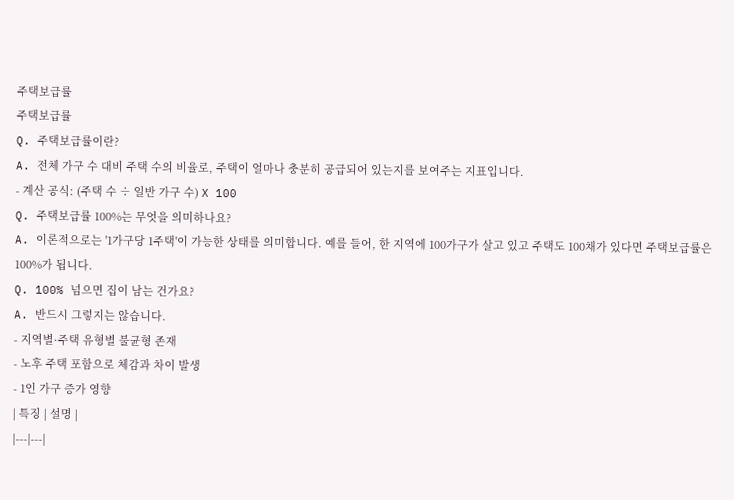주택보급률
주택보급률
Q. 주택보급률이란?
A. 전체 가구 수 대비 주택 수의 비율로, 주택이 얼마나 충분히 공급되어 있는지를 보여주는 지표입니다.
- 계산 공식: (주택 수 ÷ 일반 가구 수) X 100
Q. 주택보급률 100%는 무엇을 의미하나요?
A. 이론적으로는 '1가구당 1주택'이 가능한 상태를 의미합니다. 예를 들어, 한 지역에 100가구가 살고 있고 주택도 100채가 있다면 주택보급률은 100%가 됩니다.
Q. 100% 넘으면 집이 남는 건가요?
A. 반드시 그렇지는 않습니다.
- 지역별·주택 유형별 불균형 존재
- 노후 주택 포함으로 체감과 차이 발생
- 1인 가구 증가 영향
| 특징 | 설명 |
|---|---|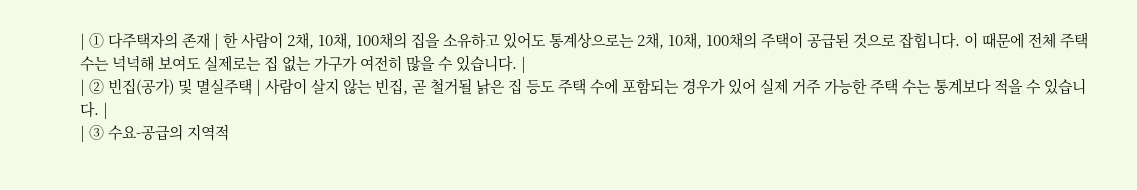| ① 다주택자의 존재 | 한 사람이 2채, 10채, 100채의 집을 소유하고 있어도 통계상으로는 2채, 10채, 100채의 주택이 공급된 것으로 잡힙니다. 이 때문에 전체 주택 수는 넉넉해 보여도 실제로는 집 없는 가구가 여전히 많을 수 있습니다. |
| ② 빈집(공가) 및 멸실주택 | 사람이 살지 않는 빈집, 곧 철거될 낡은 집 등도 주택 수에 포함되는 경우가 있어 실제 거주 가능한 주택 수는 통계보다 적을 수 있습니다. |
| ③ 수요-공급의 지역적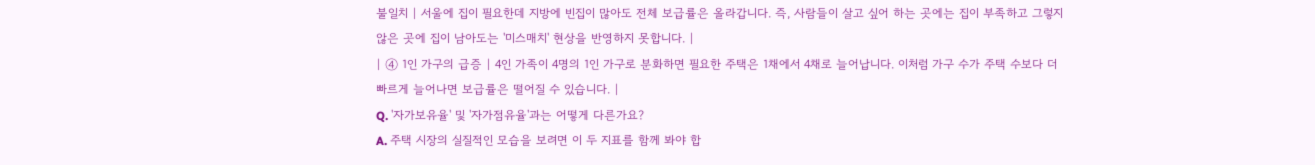불일치 | 서울에 집이 필요한데 지방에 빈집이 많아도 전체 보급률은 올라갑니다. 즉, 사람들이 살고 싶어 하는 곳에는 집이 부족하고 그렇지 않은 곳에 집이 남아도는 '미스매치' 현상을 반영하지 못합니다. |
| ④ 1인 가구의 급증 | 4인 가족이 4명의 1인 가구로 분화하면 필요한 주택은 1채에서 4채로 늘어납니다. 이처럼 가구 수가 주택 수보다 더 빠르게 늘어나면 보급률은 떨어질 수 있습니다. |
Q. '자가보유율' 및 '자가점유율'과는 어떻게 다른가요?
A. 주택 시장의 실질적인 모습을 보려면 이 두 지표를 함께 봐야 합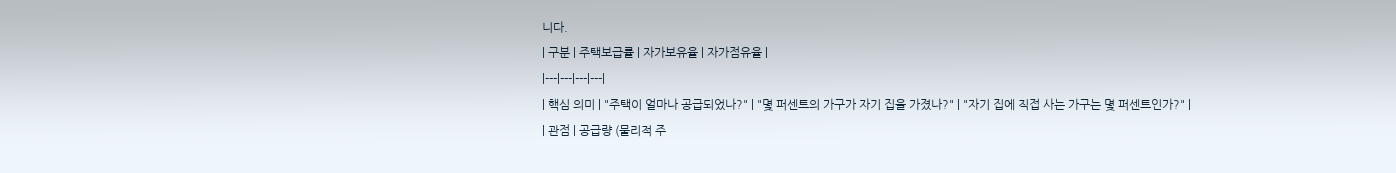니다.
| 구분 | 주택보급률 | 자가보유율 | 자가점유율 |
|---|---|---|---|
| 핵심 의미 | "주택이 얼마나 공급되었나?" | "몇 퍼센트의 가구가 자기 집을 가졌나?" | "자기 집에 직접 사는 가구는 몇 퍼센트인가?" |
| 관점 | 공급량 (물리적 주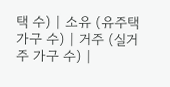택 수) | 소유 (유주택 가구 수) | 거주 (실거주 가구 수) |